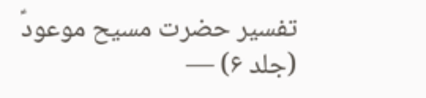تفسیر حضرت مسیح موعودؑ (جلد ۶) —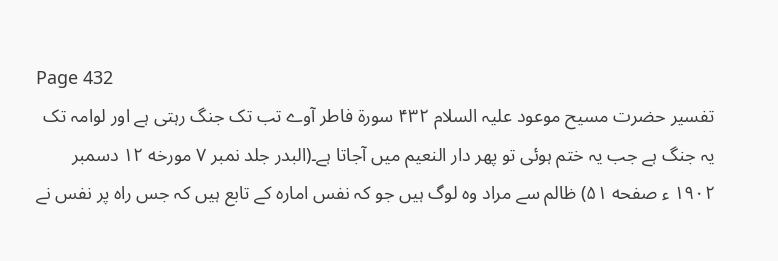Page 432
تفسیر حضرت مسیح موعود علیہ السلام ۴۳۲ سورة فاطر آوے تب تک جنگ رہتی ہے اور لوامہ تک یہ جنگ ہے جب یہ ختم ہوئی تو پھر دار النعیم میں آجاتا ہے۔(البدر جلد نمبر ۷ مورخه ۱۲ دسمبر ۱۹۰۲ ء صفحه ۵۱) ظالم سے مراد وہ لوگ ہیں جو کہ نفس امارہ کے تابع ہیں کہ جس راہ پر نفس نے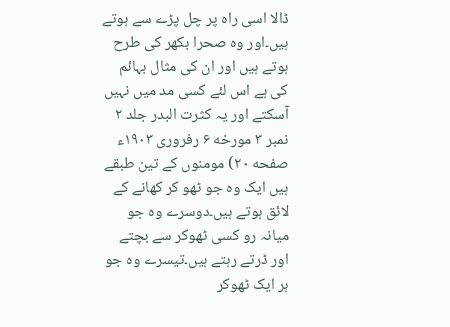ڈالا اسی راہ پر چل پڑے سے ہوتے ہیں۔اور وہ صحرا بکھر کی طرح ہوتے ہیں اور ان کی مثال بہائم کی ہے اس لئے کسی مد میں نہیں آسکتے اور یہ کثرت البدر جلد ۲ نمبر ۳ مورخه ۶ رفروری ۱۹۰۳ء صفحه ۲۰) مومنوں کے تین طبقے ہیں ایک وہ جو ٹھو کر کھانے کے لائق ہوتے ہیں۔دوسرے وہ جو میانہ رو کسی ٹھوکر سے بچتے اور ڈرتے رہتے ہیں۔تیسرے وہ جو ہر ایک ٹھوکر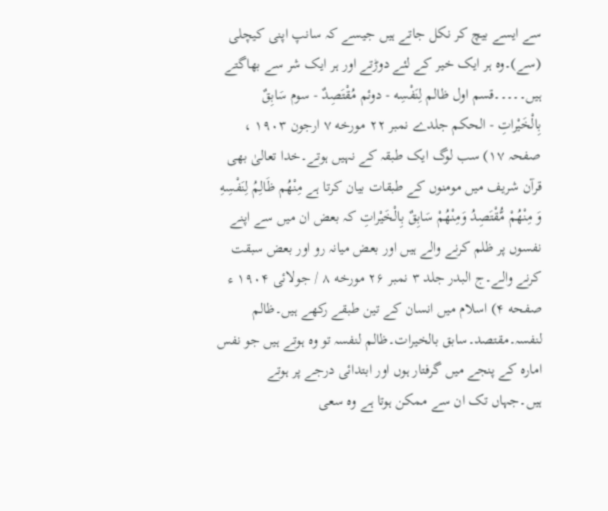سے ایسے بیچ کر نکل جاتے ہیں جیسے کہ سانپ اپنی کیچلی (سے)۔وہ ہر ایک خیر کے لئے دوڑتے اور ہر ایک شر سے بھاگتے ہیں۔۔۔۔۔قسم اول ظالم لِنَفْسِه - دوئم مُقْتَصِدٌ - سوم سَابِقٌ بِالْخَيْراتِ - الحکم جلدے نمبر ۲۲ مورخه ۷ ارجون ۱۹۰۳ ، صفحہ ۱۷) سب لوگ ایک طبقہ کے نہیں ہوتے۔خدا تعالیٰ بھی قرآن شریف میں مومنوں کے طبقات بیان کرتا ہے مِنْهُم ظَالِمُ لِنَفْسِهِ وَ مِنْهُمْ مُّقْتَصِدُ وَمِنْهُمْ سَابِقٌ بِالْخَيْراتِ کہ بعض ان میں سے اپنے نفسوں پر ظلم کرنے والے ہیں اور بعض میانہ رو اور بعض سبقت کرنے والے۔ج البدر جلد ۳ نمبر ۲۶ مورخه ۸ / جولائی ۱۹۰۴ ء صفحه ۴) اسلام میں انسان کے تین طبقے رکھے ہیں۔ظالم لنفسہ۔مقتصد۔سابق بالخیرات۔ظالم لنفسہ تو وہ ہوتے ہیں جو نفس امارہ کے پنجے میں گرفتار ہوں اور ابتدائی درجے پر ہوتے ہیں۔جہاں تک ان سے ممکن ہوتا ہے وہ سعی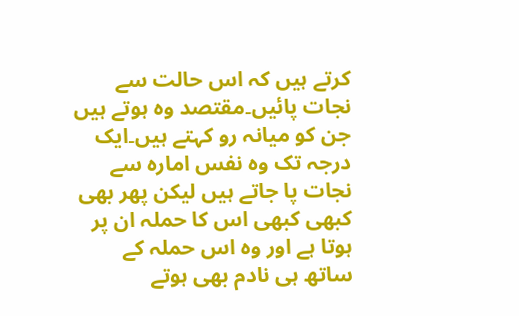کرتے ہیں کہ اس حالت سے نجات پائیں۔مقتصد وہ ہوتے ہیں جن کو میانہ رو کہتے ہیں۔ایک درجہ تک وہ نفس امارہ سے نجات پا جاتے ہیں لیکن پھر بھی کبھی کبھی اس کا حملہ ان پر ہوتا ہے اور وہ اس حملہ کے ساتھ ہی نادم بھی ہوتے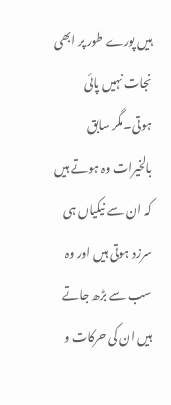ہیں پورے طور پر ابھی نجات نہیں پائی ہوتی۔مگر سابق بالخیرات وہ ہوتے ہیں کہ ان سے نیکیاں ہی سرزد ہوتی ہیں اور وہ سب سے بڑھ جاتے ہیں ان کی حرکات و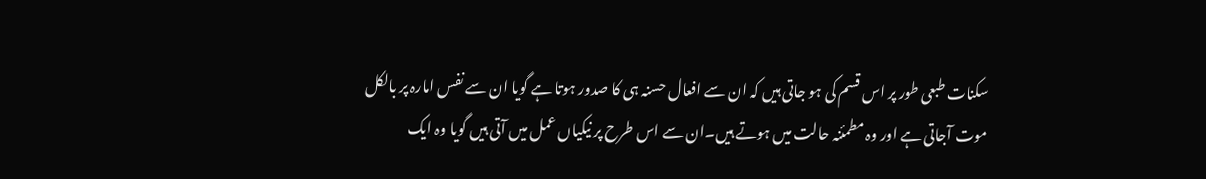سکنات طبعی طور پر اس قسم کی ہو جاتی ہیں کہ ان سے افعال حسنہ ہی کا صدور ہوتا ہے گویا ان سے نفس امارہ پر بالکل موت آجاتی ہے اور وہ مطمئنہ حالت میں ہوتے ہیں۔ان سے اس طرح پر نیکیاں عمل میں آتی ہیں گویا وہ ایک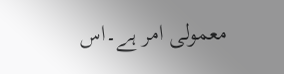معمولی امر ہے۔اس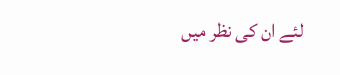لئے ان کی نظر میں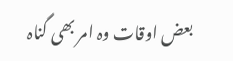بعض اوقات وہ امر بھی گناہ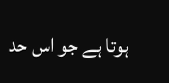ہوتا ہے جو اس حد